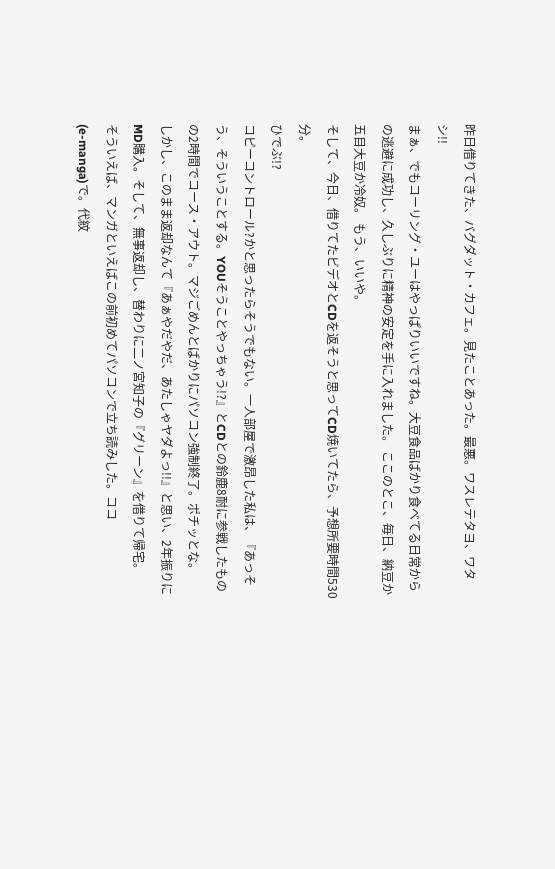昨日借りてきた、バグダット・カフェ。見たことあった。最悪。ワスレテタヨ、ワタシ!!
まぁ、でもコーリング・ユーはやっぱりいいですね。大豆食品ばかり食べてる日常からの逃避に成功し、久しぶりに精神の安定を手に入れました。 ここのとこ、毎日、納豆か五目大豆か冷奴。 もう、いいや。
そして、今日、借りてたビデオとCDを返そうと思ってCD焼いてたら、予想所要時間530分。
ひでぶ!?
コピーコントロール?かと思ったらそうでもない。一人部屋で激昂した私は、『あっそう、そういうことする。YOUそうことやっちゃう!?』とCDとの鈴鹿8耐に参戦したものの2時間でコース・アウト。マジごめんとばかりにパソコン強制終了。ポチッとな。
しかし、このまま返却なんて『あぁやだやだ、あたしゃヤダよっ!!』と思い、2年振りにMD購入。そして、無事返却し、替わりに二ノ宮知子の『グリーン』を借りて帰宅。
そういえば、マンガといえばこの前初めてパソコンで立ち読みした。ココ
(e-manga)で。代紋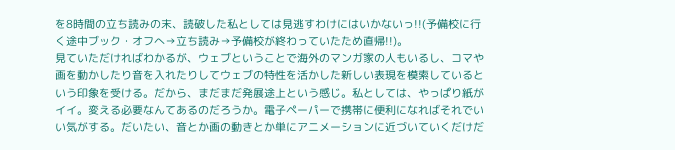を8時間の立ち読みの末、読破した私としては見逃すわけにはいかないっ!!(予備校に行く途中ブック・オフへ→立ち読み→予備校が終わっていたため直帰!!)。
見ていただければわかるが、ウェブということで海外のマンガ家の人もいるし、コマや画を動かしたり音を入れたりしてウェブの特性を活かした新しい表現を模索しているという印象を受ける。だから、まだまだ発展途上という感じ。私としては、やっぱり紙がイイ。変える必要なんてあるのだろうか。電子ペーパーで携帯に便利になればそれでいい気がする。だいたい、音とか画の動きとか単にアニメーションに近づいていくだけだ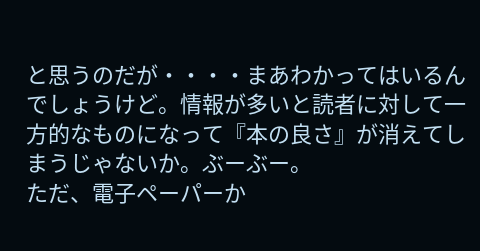と思うのだが・・・・まあわかってはいるんでしょうけど。情報が多いと読者に対して一方的なものになって『本の良さ』が消えてしまうじゃないか。ぶーぶー。
ただ、電子ペーパーか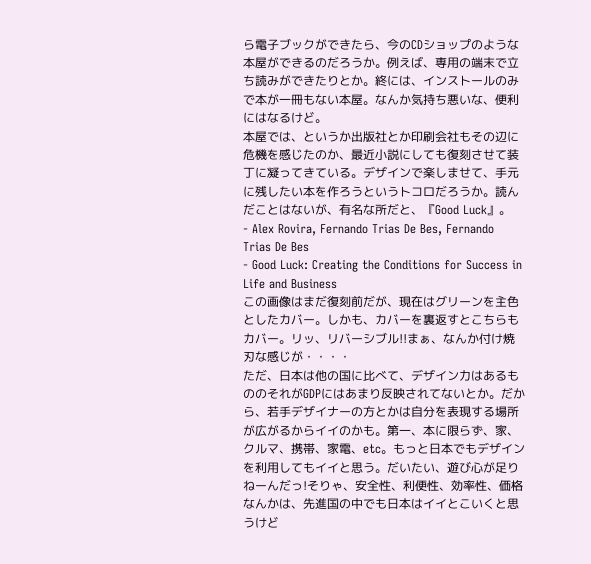ら電子ブックができたら、今のCDショップのような本屋ができるのだろうか。例えば、専用の端末で立ち読みができたりとか。終には、インストールのみで本が一冊もない本屋。なんか気持ち悪いな、便利にはなるけど。
本屋では、というか出版社とか印刷会社もその辺に危機を感じたのか、最近小説にしても復刻させて装丁に凝ってきている。デザインで楽しませて、手元に残したい本を作ろうというトコロだろうか。読んだことはないが、有名な所だと、『Good Luck』。
- Alex Rovira, Fernando Trias De Bes, Fernando Trias De Bes
- Good Luck: Creating the Conditions for Success in Life and Business
この画像はまだ復刻前だが、現在はグリーンを主色としたカバー。しかも、カバーを裏返すとこちらもカバー。リッ、リバーシブル!!まぁ、なんか付け焼刃な感じが・・・・
ただ、日本は他の国に比べて、デザイン力はあるもののそれがGDPにはあまり反映されてないとか。だから、若手デザイナーの方とかは自分を表現する場所が広がるからイイのかも。第一、本に限らず、家、クルマ、携帯、家電、etc。もっと日本でもデザインを利用してもイイと思う。だいたい、遊び心が足りねーんだっ!そりゃ、安全性、利便性、効率性、価格なんかは、先進国の中でも日本はイイとこいくと思うけど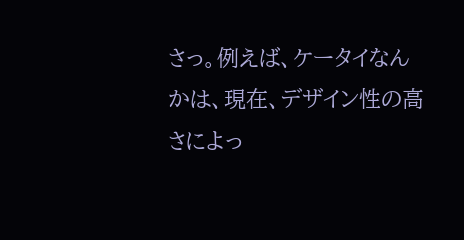さっ。例えば、ケータイなんかは、現在、デザイン性の高さによっ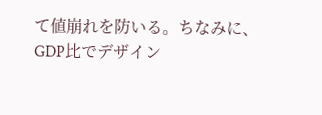て値崩れを防いる。ちなみに、GDP比でデザイン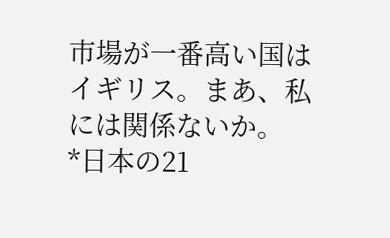市場が一番高い国はイギリス。まあ、私には関係ないか。
*日本の21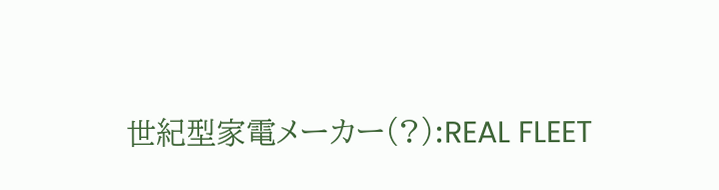世紀型家電メーカー(?):REAL FLEET